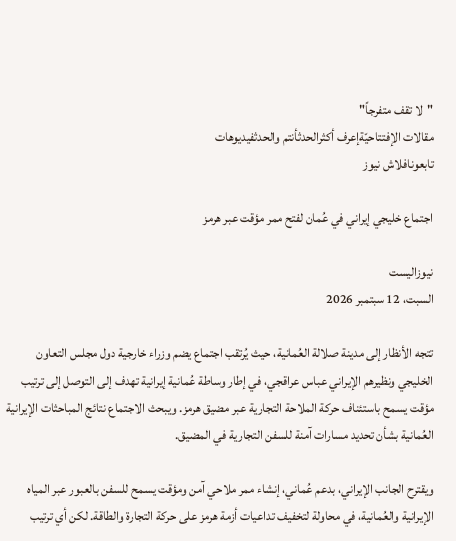"لا تقف متفرجاً"
مقالات الإفتتاحيّةإعرف أكثرالحدثأنتم والحدثفيديوهات
تابعونافلاش نيوز

اجتماع خليجي إيراني في عُمان لفتح ممر مؤقت عبر هرمز

نيوزاليست
السبت، 12 سبتمبر 2026

تتجه الأنظار إلى مدينة صلالة العُمانية، حيث يُرتقب اجتماع يضم وزراء خارجية دول مجلس التعاون الخليجي ونظيرهم الإيراني عباس عراقجي، في إطار وساطة عُمانية إيرانية تهدف إلى التوصل إلى ترتيب مؤقت يسمح باستئناف حركة الملاحة التجارية عبر مضيق هرمز. ويبحث الاجتماع نتائج المباحثات الإيرانية العُمانية بشأن تحديد مسارات آمنة للسفن التجارية في المضيق.

ويقترح الجانب الإيراني، بدعم عُماني، إنشاء ممر ملاحي آمن ومؤقت يسمح للسفن بالعبور عبر المياه الإيرانية والعُمانية، في محاولة لتخفيف تداعيات أزمة هرمز على حركة التجارة والطاقة. لكن أي ترتيب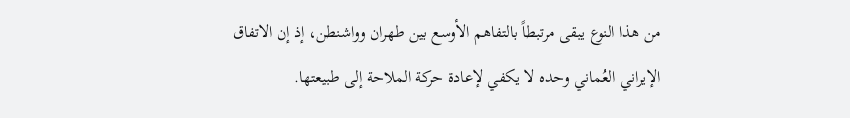من هذا النوع يبقى مرتبطاً بالتفاهم الأوسع بين طهران وواشنطن، إذ إن الاتفاق الإيراني العُماني وحده لا يكفي لإعادة حركة الملاحة إلى طبيعتها.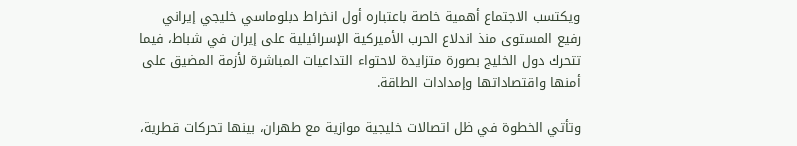ويكتسب الاجتماع أهمية خاصة باعتباره أول انخراط دبلوماسي خليجي إيراني رفيع المستوى منذ اندلاع الحرب الأميركية الإسرائيلية على إيران في شباط، فيما تتحرك دول الخليج بصورة متزايدة لاحتواء التداعيات المباشرة لأزمة المضيق على أمنها واقتصاداتها وإمدادات الطاقة.

وتأتي الخطوة في ظل اتصالات خليجية موازية مع طهران، بينها تحركات قطرية،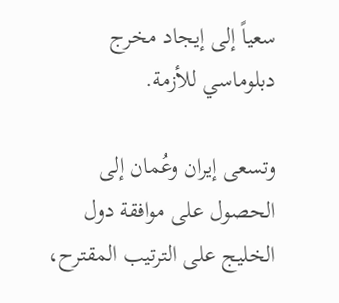سعياً إلى إيجاد مخرج دبلوماسي للأزمة.

وتسعى إيران وعُمان إلى الحصول على موافقة دول الخليج على الترتيب المقترح،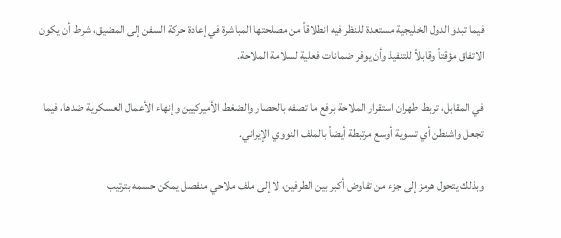فيما تبدو الدول الخليجية مستعدة للنظر فيه انطلاقاً من مصلحتها المباشرة في إعادة حركة السفن إلى المضيق، شرط أن يكون الاتفاق مؤقتاً وقابلاً للتنفيذ وأن يوفر ضمانات فعلية لسلامة الملاحة.

في المقابل، تربط طهران استقرار الملاحة برفع ما تصفه بالحصار والضغط الأميركيين وإنهاء الأعمال العسكرية ضدها، فيما تجعل واشنطن أي تسوية أوسع مرتبطة أيضاً بالملف النووي الإيراني.

وبذلك يتحول هرمز إلى جزء من تفاوض أكبر بين الطرفين، لا إلى ملف ملاحي منفصل يمكن حسمه بترتيب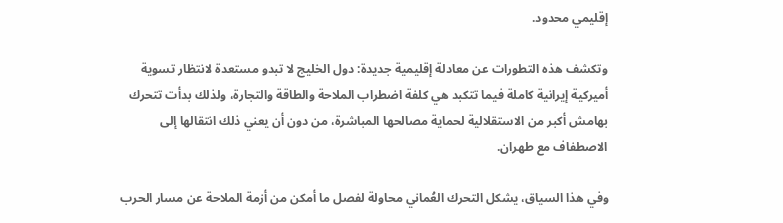إقليمي محدود.

وتكشف هذه التطورات عن معادلة إقليمية جديدة: دول الخليج لا تبدو مستعدة لانتظار تسوية أميركية إيرانية كاملة فيما تتكبد هي كلفة اضطراب الملاحة والطاقة والتجارة، ولذلك بدأت تتحرك بهامش أكبر من الاستقلالية لحماية مصالحها المباشرة، من دون أن يعني ذلك انتقالها إلى الاصطفاف مع طهران.

وفي هذا السياق، يشكل التحرك العُماني محاولة لفصل ما أمكن من أزمة الملاحة عن مسار الحرب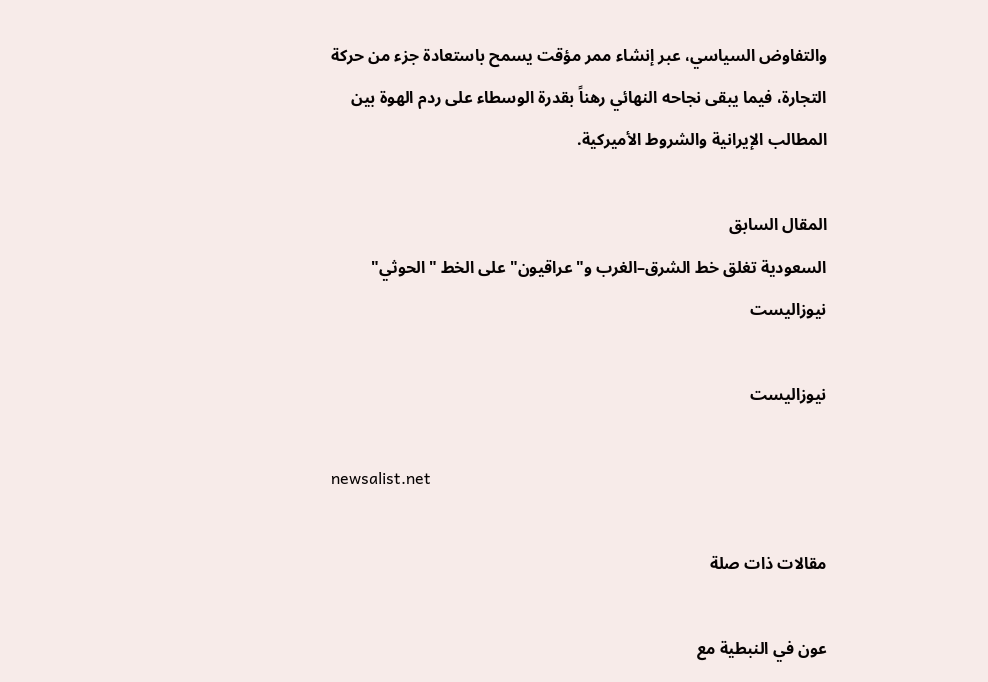والتفاوض السياسي، عبر إنشاء ممر مؤقت يسمح باستعادة جزء من حركة التجارة، فيما يبقى نجاحه النهائي رهناً بقدرة الوسطاء على ردم الهوة بين المطالب الإيرانية والشروط الأميركية.

المقال السابق
السعودية تغلق خط الشرق–الغرب و"عراقيون" على الخط "الحوثي"
نيوزاليست

نيوزاليست

newsalist.net

مقالات ذات صلة

عون في النبطية مع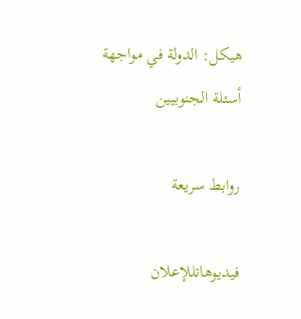هيكل: الدولة في مواجهة أسئلة الجنوبيين

روابط سريعة

فيديوهاتللإعلان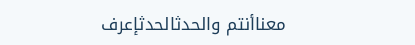معناأنتم والحدثالحدثإعرف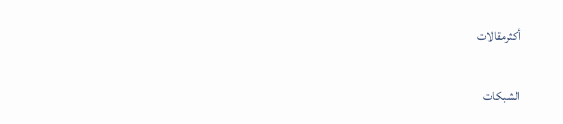أكثرمقالات

الشبكات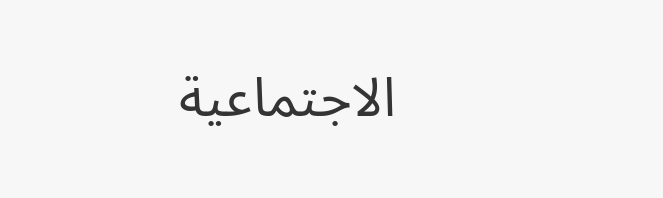الاجتماعية